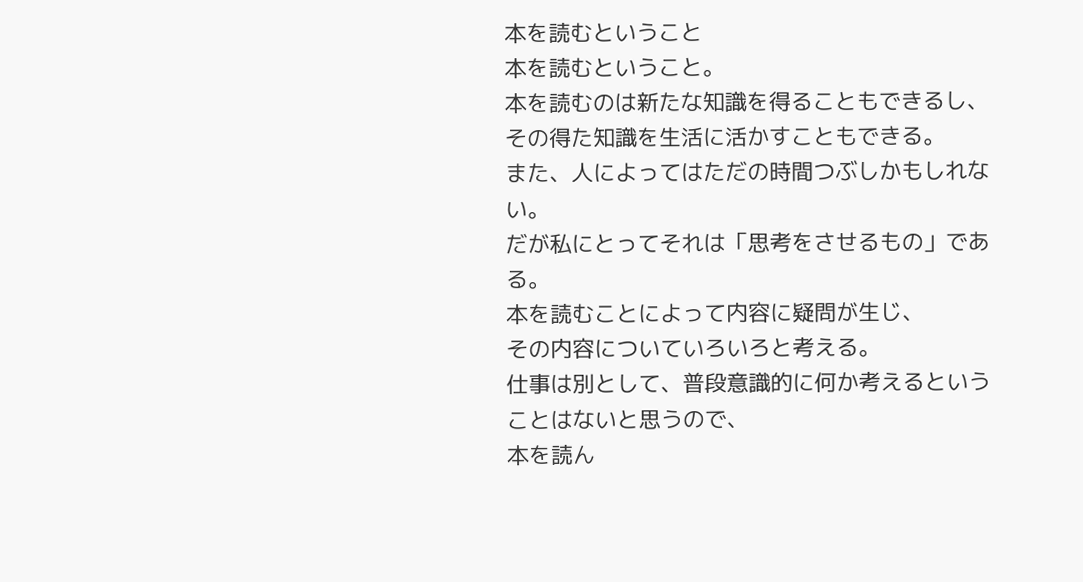本を読むということ
本を読むということ。
本を読むのは新たな知識を得ることもできるし、
その得た知識を生活に活かすこともできる。
また、人によってはただの時間つぶしかもしれない。
だが私にとってそれは「思考をさせるもの」である。
本を読むことによって内容に疑問が生じ、
その内容についていろいろと考える。
仕事は別として、普段意識的に何か考えるということはないと思うので、
本を読ん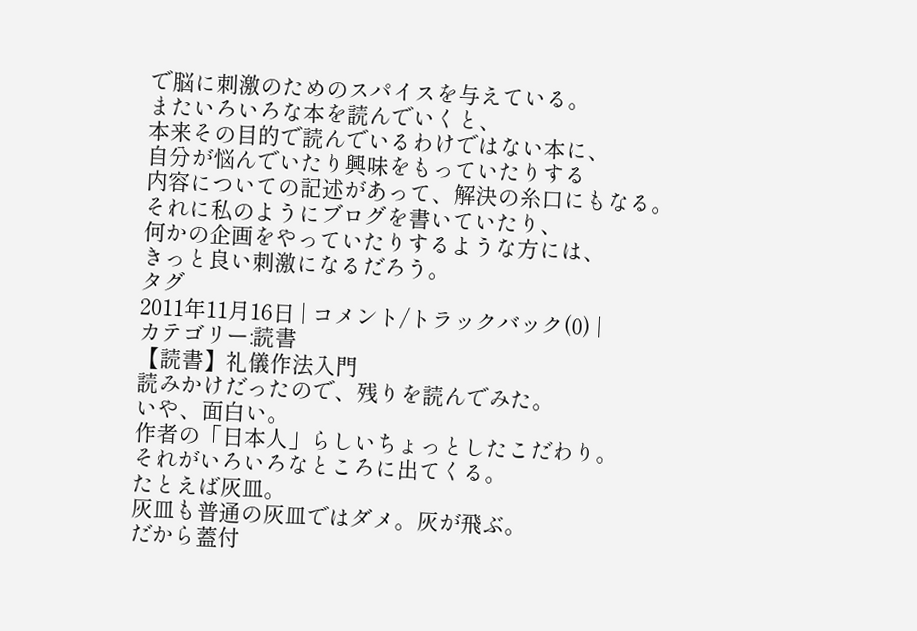で脳に刺激のためのスパイスを与えている。
またいろいろな本を読んでいくと、
本来その目的で読んでいるわけではない本に、
自分が悩んでいたり興味をもっていたりする
内容についての記述があって、解決の糸口にもなる。
それに私のようにブログを書いていたり、
何かの企画をやっていたりするような方には、
きっと良い刺激になるだろう。
タグ
2011年11月16日 | コメント/トラックバック(0) |
カテゴリー:読書
【読書】礼儀作法入門
読みかけだったので、残りを読んでみた。
いや、面白い。
作者の「日本人」らしいちょっとしたこだわり。
それがいろいろなところに出てくる。
たとえば灰皿。
灰皿も普通の灰皿ではダメ。灰が飛ぶ。
だから蓋付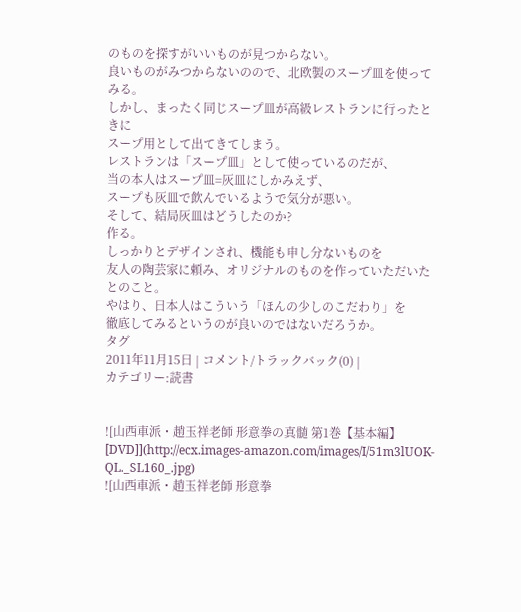のものを探すがいいものが見つからない。
良いものがみつからないのので、北欧製のスープ皿を使ってみる。
しかし、まったく同じスープ皿が高級レストランに行ったときに
スープ用として出てきてしまう。
レストランは「スープ皿」として使っているのだが、
当の本人はスープ皿=灰皿にしかみえず、
スープも灰皿で飲んでいるようで気分が悪い。
そして、結局灰皿はどうしたのか?
作る。
しっかりとデザインされ、機能も申し分ないものを
友人の陶芸家に頼み、オリジナルのものを作っていただいたとのこと。
やはり、日本人はこういう「ほんの少しのこだわり」を
徹底してみるというのが良いのではないだろうか。
タグ
2011年11月15日 | コメント/トラックバック(0) |
カテゴリー:読書


![山西車派・趙玉祥老師 形意拳の真髄 第1巻【基本編】 [DVD]](http://ecx.images-amazon.com/images/I/51m3lUOK-QL._SL160_.jpg)
![山西車派・趙玉祥老師 形意拳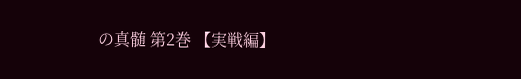の真髄 第2巻 【実戦編】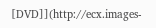[DVD]](http://ecx.images-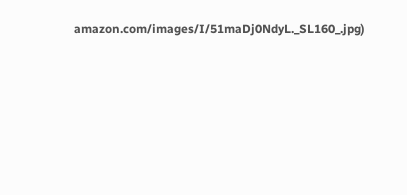amazon.com/images/I/51maDj0NdyL._SL160_.jpg)